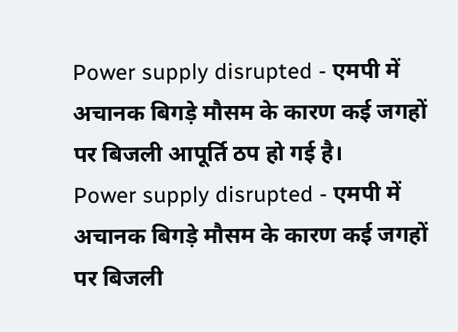Power supply disrupted - एमपी में अचानक बिगड़े मौसम के कारण कई जगहों पर बिजली आपूर्ति ठप हो गई है।
Power supply disrupted - एमपी में अचानक बिगड़े मौसम के कारण कई जगहों पर बिजली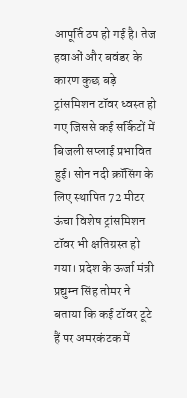आपूर्ति ठप हो गई है। तेज हवाओं और बवंडर के कारण कुछ बड़े ट्रांसमिशन टॉवर ध्वस्त हो गए जिससे कई सर्किटों में बिजली सप्लाई प्रभावित हुई। सोन नदी क्रॉसिंग के लिए स्थापित 72 मीटर ऊंचा विशेष ट्रांसमिशन टॉवर भी क्षतिग्रस्त हो गया। प्रदेश के ऊर्जा मंत्री प्रद्युम्न सिंह तोमर ने बताया कि कई टॉवर टूटे हैं पर अमरकंटक में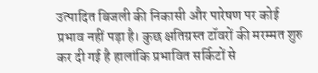उत्पादित बिजली की निकासी और पारेषण पर कोई प्रभाव नहीं पड़ा है। कुछ क्षतिग्रस्त टॉवरों की मरम्मत शुरु कर दी गई है हालांकि प्रभावित सर्किटों से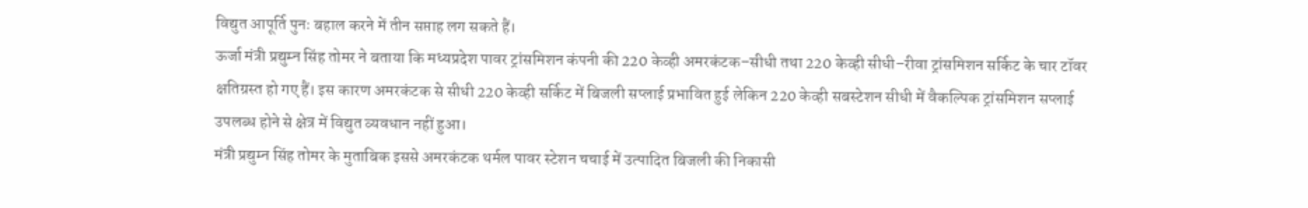विद्युत आपूर्ति पुनः बहाल करने में तीन सप्ताह लग सकते हैं।
ऊर्जा मंत्री प्रद्युम्न सिंह तोमर ने बताया कि मध्यप्रदेश पावर ट्रांसमिशन कंपनी की 220 केव्ही अमरकंटक–सीधी तथा 220 केव्ही सीधी–रीवा ट्रांसमिशन सर्किट के चार टॉवर क्षतिग्रस्त हो गए हैं। इस कारण अमरकंटक से सीधी 220 केव्ही सर्किट में बिजली सप्लाई प्रभावित हुई लेकिन 220 केव्ही सबस्टेशन सीधी में वैकल्पिक ट्रांसमिशन सप्लाई उपलब्ध होने से क्षेत्र में विद्युत व्यवधान नहीं हुआ।
मंत्री प्रद्युम्न सिंह तोमर के मुताबिक इससे अमरकंटक थर्मल पावर स्टेशन चचाई में उत्पादित बिजली की निकासी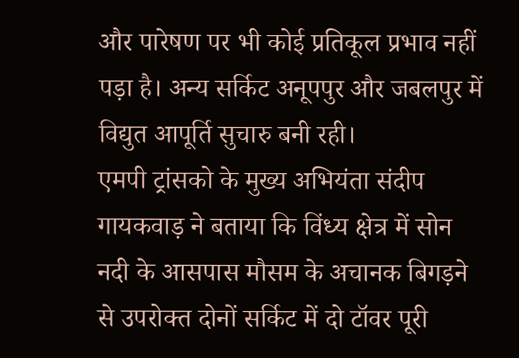और पारेषण पर भी कोई प्रतिकूल प्रभाव नहीं पड़ा है। अन्य सर्किट अनूपपुर और जबलपुर में विद्युत आपूर्ति सुचारु बनी रही।
एमपी ट्रांसको के मुख्य अभियंता संदीप गायकवाड़ ने बताया कि विंध्य क्षेत्र में सोन नदी के आसपास मौसम के अचानक बिगड़ने से उपरोक्त दोनों सर्किट में दो टॉवर पूरी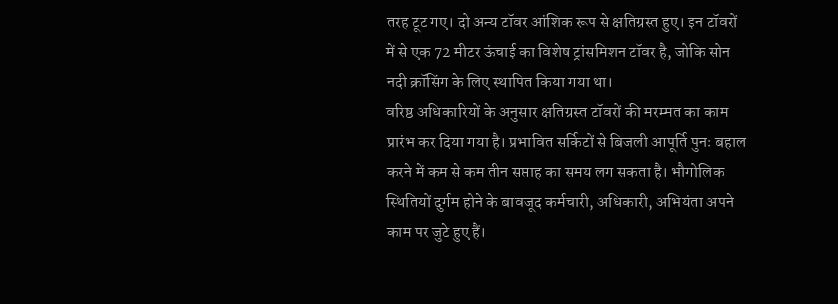तरह टूट गए। दो अन्य टॉवर आंशिक रूप से क्षतिग्रस्त हुए। इन टॉवरों में से एक 72 मीटर ऊंचाई का विशेष ट्रांसमिशन टॉवर है, जोकि सोन नदी क्रॉसिंग के लिए स्थापित किया गया था।
वरिष्ठ अधिकारियों के अनुसार क्षतिग्रस्त टॉवरों की मरम्मत का काम प्रारंभ कर दिया गया है। प्रभावित सर्किटों से बिजली आपूर्ति पुनः बहाल करने में कम से कम तीन सप्ताह का समय लग सकता है। भौगोलिक स्थितियों दुर्गम होने के बावजूद कर्मचारी, अधिकारी, अभियंता अपने काम पर जुटे हुए हैं।